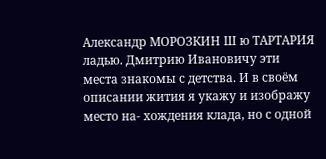Александр МОРОЗКИН Ш ю ТАРТАРИЯ ладью. Дмитрию Ивановичу эти места знакомы с детства. И в своём описании жития я укажу и изображу место на- хождения клада, но с одной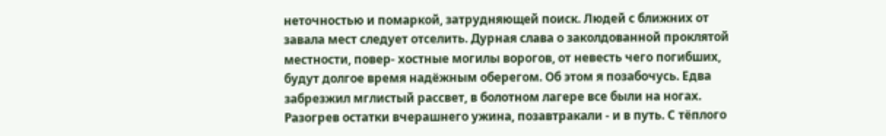неточностью и помаркой, затрудняющей поиск. Людей с ближних от завала мест следует отселить. Дурная слава о заколдованной проклятой местности, повер- хостные могилы ворогов, от невесть чего погибших, будут долгое время надёжным оберегом. Об этом я позабочусь. Едва забрезжил мглистый рассвет, в болотном лагере все были на ногах. Разогрев остатки вчерашнего ужина, позавтракали - и в путь. С тёплого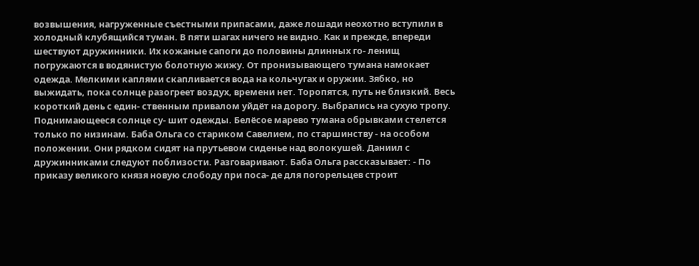возвышения, нагруженные съестными припасами, даже лошади неохотно вступили в холодный клубящийся туман. В пяти шагах ничего не видно. Как и прежде, впереди шествуют дружинники. Их кожаные сапоги до половины длинных го- ленищ погружаются в водянистую болотную жижу. От пронизывающего тумана намокает одежда. Мелкими каплями скапливается вода на кольчугах и оружии. Зябко, но выжидать, пока солнце разогреет воздух, времени нет. Торопятся, путь не близкий. Весь короткий день с един- ственным привалом уйдёт на дорогу. Выбрались на сухую тропу. Поднимающееся солнце су- шит одежды. Белёсое марево тумана обрывками стелется только по низинам. Баба Ольга со стариком Савелием, по старшинству - на особом положении. Они рядком сидят на прутьевом сиденье над волокушей. Даниил с дружинниками следуют поблизости. Разговаривают. Баба Ольга рассказывает: - По приказу великого князя новую слободу при поса- де для погорельцев строит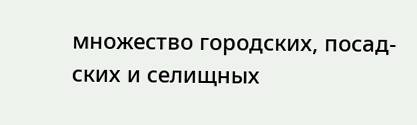множество городских, посад- ских и селищных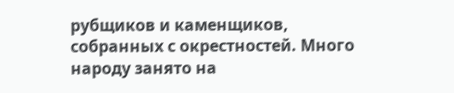рубщиков и каменщиков, собранных с окрестностей. Много народу занято на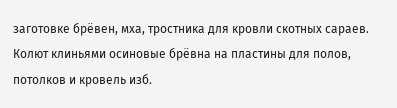заготовке брёвен, мха, тростника для кровли скотных сараев. Колют клиньями осиновые брёвна на пластины для полов, потолков и кровель изб.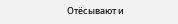Отёсывают и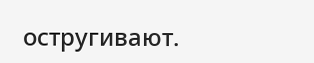остругивают.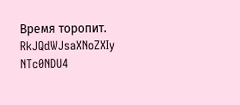Время торопит.
RkJQdWJsaXNoZXIy NTc0NDU4